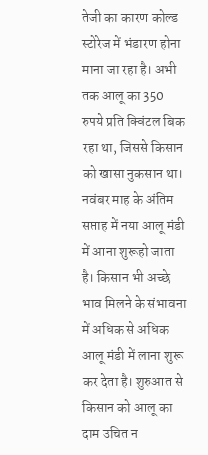तेजी का कारण कोल्ड स्टोरेज में भंडारण होना माना जा रहा है। अभी तक आलू का 350 रुपये प्रति क्विंटल बिक रहा था, जिससे किसान को खासा नुकसान था।
नवंबर माह के अंतिम सप्ताह में नया आलू मंडी में आना शुरूहो जाता है। किसान भी अच्छे भाव मिलने के संभावना में अधिक से अधिक आलू मंडी में लाना शुरू कर देता है। शुरुआत से किसान को आलू का दाम उचित न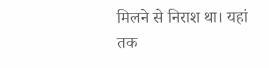मिलने से निराश था। यहां तक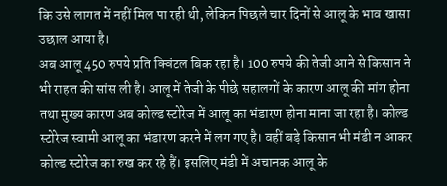कि उसे लागत में नहीं मिल पा रही थी, लेकिन पिछले चार दिनों से आलू के भाव खासा उछाल आया है।
अब आलू 450 रुपये प्रति क्विंटल बिक रहा है। 100 रुपये की तेजी आने से किसान ने भी राहत की सांस ली है। आलू में तेजी के पीछे सहालगों के कारण आलू की मांग होना तथा मुख्य कारण अब कोल्ड स्टोरेज में आलू का भंडारण होना माना जा रहा है। कोल्ड स्टोरेज स्वामी आलू का भंडारण करने में लग गए है। वहीं बड़े किसान भी मंडी न आकर कोल्ड स्टोरेज का रुख कर रहे हैं। इसलिए मंडी में अचानक आलू के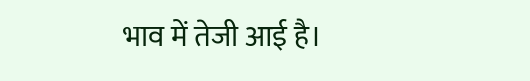भाव में तेजी आई है।